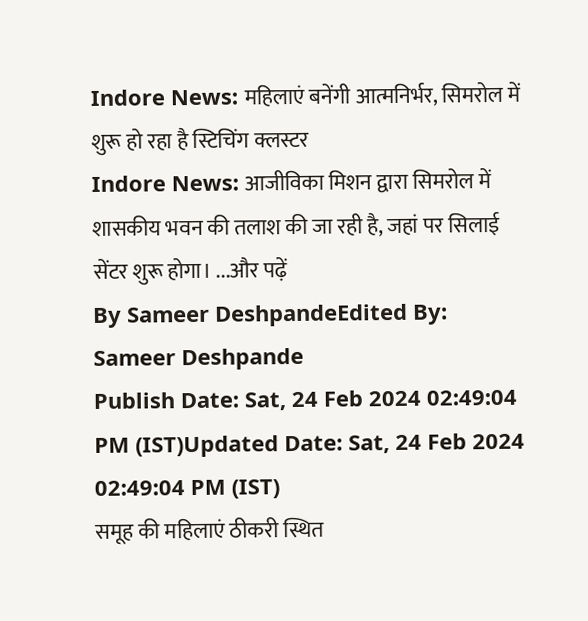Indore News: महिलाएं बनेंगी आत्मनिर्भर, सिमरोल में शुरू हो रहा है स्टिचिंग क्लस्टर
Indore News: आजीविका मिशन द्वारा सिमरोल में शासकीय भवन की तलाश की जा रही है, जहां पर सिलाई सेंटर शुरू होगा। ...और पढ़ें
By Sameer DeshpandeEdited By: Sameer Deshpande
Publish Date: Sat, 24 Feb 2024 02:49:04 PM (IST)Updated Date: Sat, 24 Feb 2024 02:49:04 PM (IST)
समूह की महिलाएं ठीकरी स्थित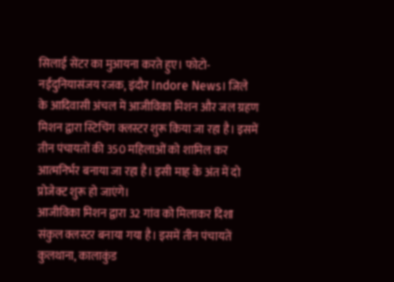सिलाई सेंटर का मुआयना करते हुए। फोटो- नईदुनियासंजय रजक, इंदौर Indore News। जिले के आदिवासी अंचल में आजीविका मिशन और जल ग्रहण मिशन द्वारा स्टिचिंग क्लस्टर शुरू किया जा रहा है। इसमें तीन पंचायतों की 350 महिलाओं को शामिल कर आत्मनिर्भर बनाया जा रहा है। इसी माह के अंत में दो प्रोजेक्ट शुरू हो जाएंगे।
आजीविका मिशन द्वारा 32 गांव को मिलाकर दिशा संकुल क्लस्टर बनाया गया है। इसमें तीन पंचायतें कुलथाना, कालाकुंड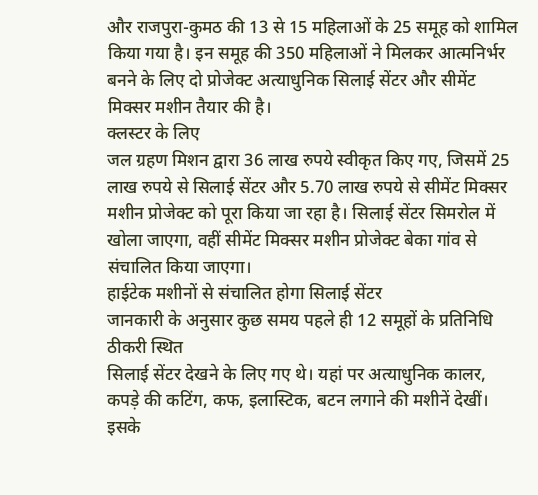और राजपुरा-कुमठ की 13 से 15 महिलाओं के 25 समूह को शामिल किया गया है। इन समूह की 350 महिलाओं ने मिलकर आत्मनिर्भर बनने के लिए दो प्रोजेक्ट अत्याधुनिक सिलाई सेंटर और सीमेंट मिक्सर मशीन तैयार की है।
क्लस्टर के लिए
जल ग्रहण मिशन द्वारा 36 लाख रुपये स्वीकृत किए गए, जिसमें 25 लाख रुपये से सिलाई सेंटर और 5.70 लाख रुपये से सीमेंट मिक्सर मशीन प्रोजेक्ट को पूरा किया जा रहा है। सिलाई सेंटर सिमरोल में खोला जाएगा, वहीं सीमेंट मिक्सर मशीन प्रोजेक्ट बेका गांव से संचालित किया जाएगा।
हाईटेक मशीनों से संचालित होगा सिलाई सेंटर
जानकारी के अनुसार कुछ समय पहले ही 12 समूहों के प्रतिनिधि ठीकरी स्थित
सिलाई सेंटर देखने के लिए गए थे। यहां पर अत्याधुनिक कालर, कपड़े की कटिंग, कफ, इलास्टिक, बटन लगाने की मशीनें देखीं। इसके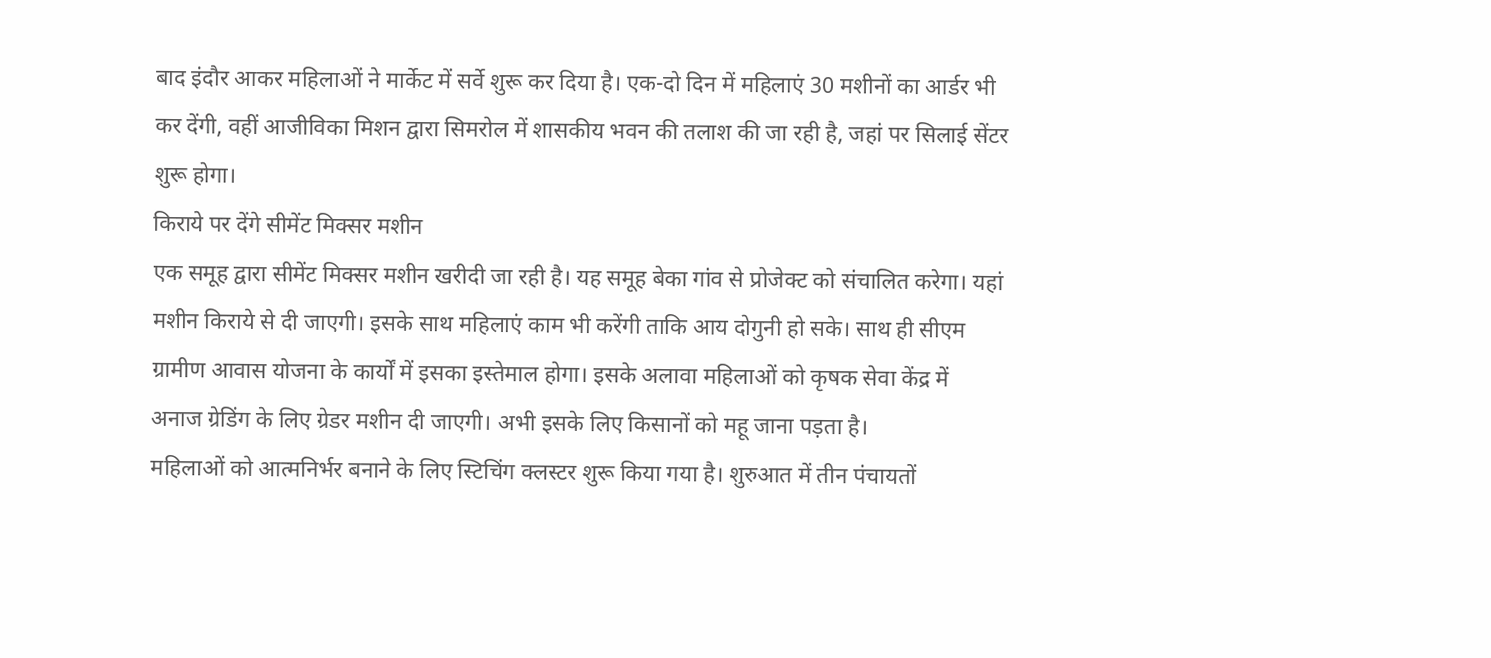बाद इंदौर आकर महिलाओं ने मार्केट में सर्वे शुरू कर दिया है। एक-दो दिन में महिलाएं 30 मशीनों का आर्डर भी कर देंगी, वहीं आजीविका मिशन द्वारा सिमरोल में शासकीय भवन की तलाश की जा रही है, जहां पर सिलाई सेंटर शुरू होगा।
किराये पर देंगे सीमेंट मिक्सर मशीन
एक समूह द्वारा सीमेंट मिक्सर मशीन खरीदी जा रही है। यह समूह बेका गांव से प्रोजेक्ट को संचालित करेगा। यहां मशीन किराये से दी जाएगी। इसके साथ महिलाएं काम भी करेंगी ताकि आय दोगुनी हो सके। साथ ही सीएम ग्रामीण आवास योजना के कार्यों में इसका इस्तेमाल होगा। इसके अलावा महिलाओं को कृषक सेवा केंद्र में अनाज ग्रेडिंग के लिए ग्रेडर मशीन दी जाएगी। अभी इसके लिए किसानों को महू जाना पड़ता है।
महिलाओं को आत्मनिर्भर बनाने के लिए स्टिचिंग क्लस्टर शुरू किया गया है। शुरुआत में तीन पंचायतों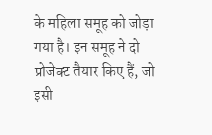के महिला समूह को जोड़ा गया है। इन समूह ने दो प्रोजेक्ट तैयार किए हैं, जो इसी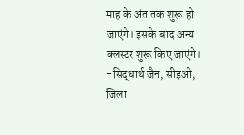माह के अंत तक शुरू हो जाएंगे। इसके बाद अन्य क्लस्टर शुरू किए जाएंगे।
-सिद्धार्थ जैन, सीइओ, जिला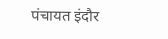पंचायत इंदौर